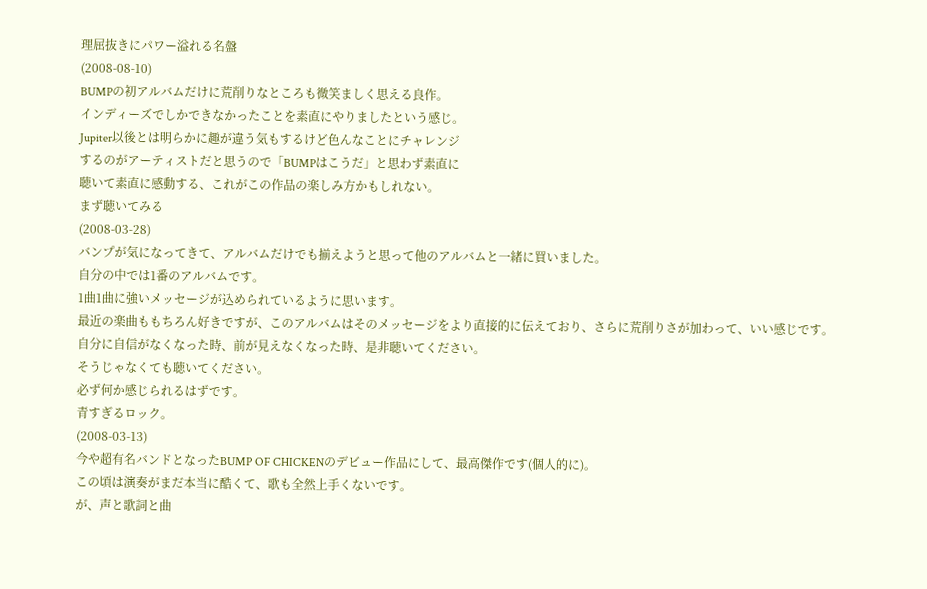理屈抜きにパワー溢れる名盤
(2008-08-10)
BUMPの初アルバムだけに荒削りなところも微笑ましく思える良作。
インディーズでしかできなかったことを素直にやりましたという感じ。
Jupiter以後とは明らかに趣が違う気もするけど色んなことにチャレンジ
するのがアーティストだと思うので「BUMPはこうだ」と思わず素直に
聴いて素直に感動する、これがこの作品の楽しみ方かもしれない。
まず聴いてみる
(2008-03-28)
バンプが気になってきて、アルバムだけでも揃えようと思って他のアルバムと一緒に買いました。
自分の中では1番のアルバムです。
1曲1曲に強いメッセージが込められているように思います。
最近の楽曲ももちろん好きですが、このアルバムはそのメッセージをより直接的に伝えており、さらに荒削りさが加わって、いい感じです。
自分に自信がなくなった時、前が見えなくなった時、是非聴いてください。
そうじゃなくても聴いてください。
必ず何か感じられるはずです。
青すぎるロック。
(2008-03-13)
今や超有名バンドとなったBUMP OF CHICKENのデビュー作品にして、最高傑作です(個人的に)。
この頃は演奏がまだ本当に酷くて、歌も全然上手くないです。
が、声と歌詞と曲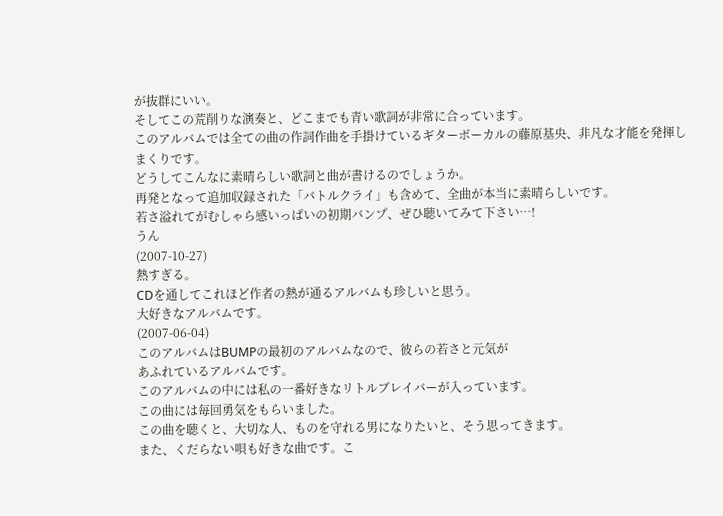が抜群にいい。
そしてこの荒削りな演奏と、どこまでも青い歌詞が非常に合っています。
このアルバムでは全ての曲の作詞作曲を手掛けているギターボーカルの藤原基央、非凡な才能を発揮しまくりです。
どうしてこんなに素晴らしい歌詞と曲が書けるのでしょうか。
再発となって追加収録された「バトルクライ」も含めて、全曲が本当に素晴らしいです。
若さ溢れてがむしゃら感いっぱいの初期バンプ、ぜひ聴いてみて下さい…!
うん
(2007-10-27)
熱すぎる。
CDを通してこれほど作者の熱が通るアルバムも珍しいと思う。
大好きなアルバムです。
(2007-06-04)
このアルバムはBUMPの最初のアルバムなので、彼らの若さと元気が
あふれているアルバムです。
このアルバムの中には私の一番好きなリトルブレイバーが入っています。
この曲には毎回勇気をもらいました。
この曲を聴くと、大切な人、ものを守れる男になりたいと、そう思ってきます。
また、くだらない唄も好きな曲です。こ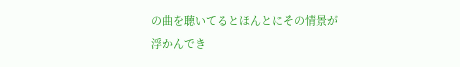の曲を聴いてるとほんとにその情景が
浮かんでき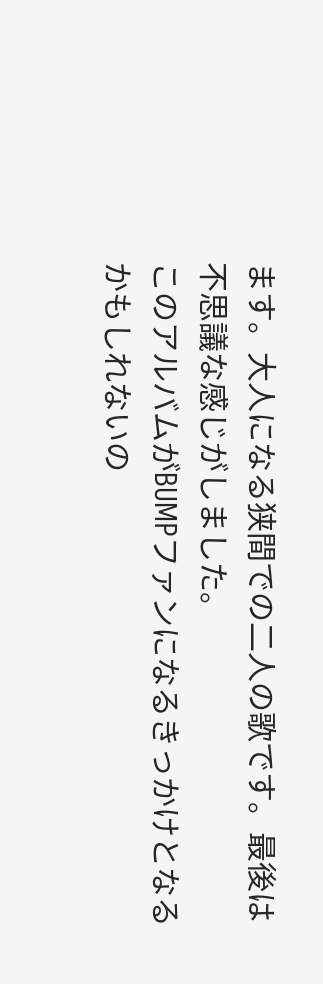ます。大人になる狭間での二人の歌です。最後は不思議な感じがしました。
このアルバムがBUMPファンになるきっかけとなるかもしれないの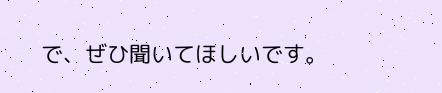で、ぜひ聞いてほしいです。